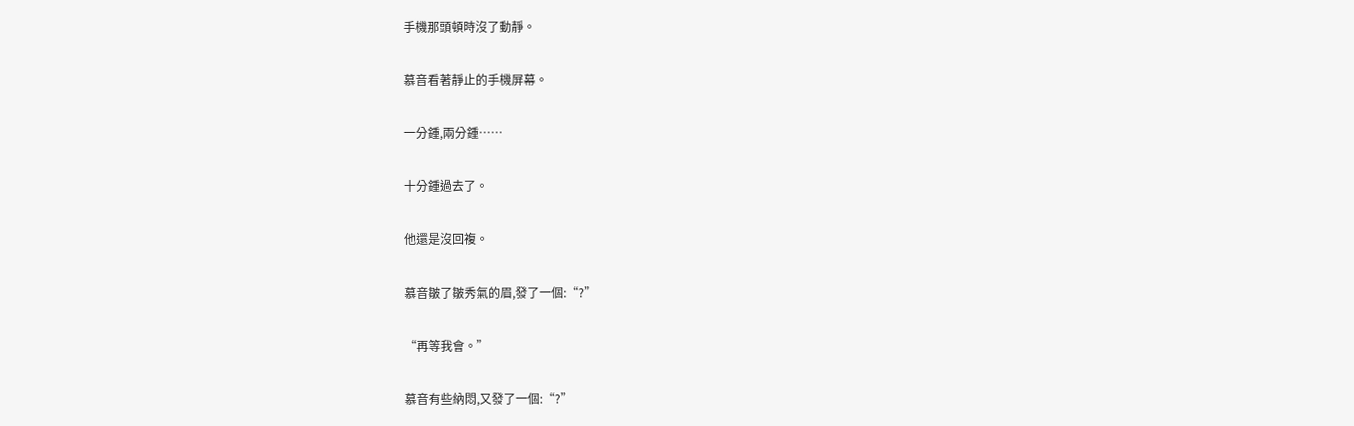手機那頭頓時沒了動靜。

慕音看著靜止的手機屏幕。

一分鍾,兩分鍾……

十分鍾過去了。

他還是沒回複。

慕音皺了皺秀氣的眉,發了一個:“?”

“再等我會。”

慕音有些納悶,又發了一個:“?”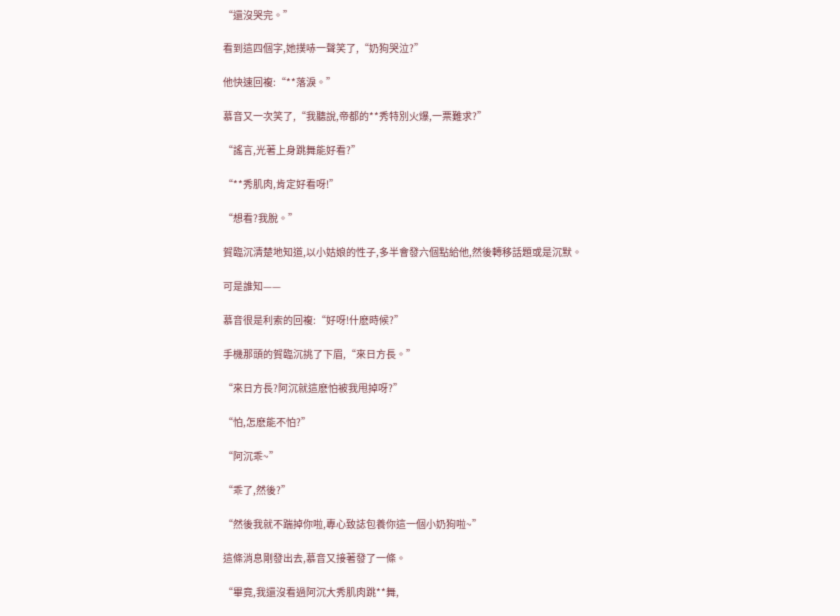“還沒哭完。”

看到這四個字,她撲哧一聲笑了,“奶狗哭泣?”

他快速回複:“**落淚。”

慕音又一次笑了,“我聽說,帝都的**秀特別火爆,一票難求?”

“謠言,光著上身跳舞能好看?”

“**秀肌肉,肯定好看呀!”

“想看?我脫。”

賀臨沉清楚地知道,以小姑娘的性子,多半會發六個點給他,然後轉移話題或是沉默。

可是誰知——

慕音很是利索的回複:“好呀!什麽時候?”

手機那頭的賀臨沉挑了下眉,“來日方長。”

“來日方長?阿沉就這麽怕被我甩掉呀?”

“怕,怎麽能不怕?”

“阿沉乖~”

“乖了,然後?”

“然後我就不踹掉你啦,專心致誌包養你這一個小奶狗啦~”

這條消息剛發出去,慕音又接著發了一條。

“畢竟,我還沒看過阿沉大秀肌肉跳**舞,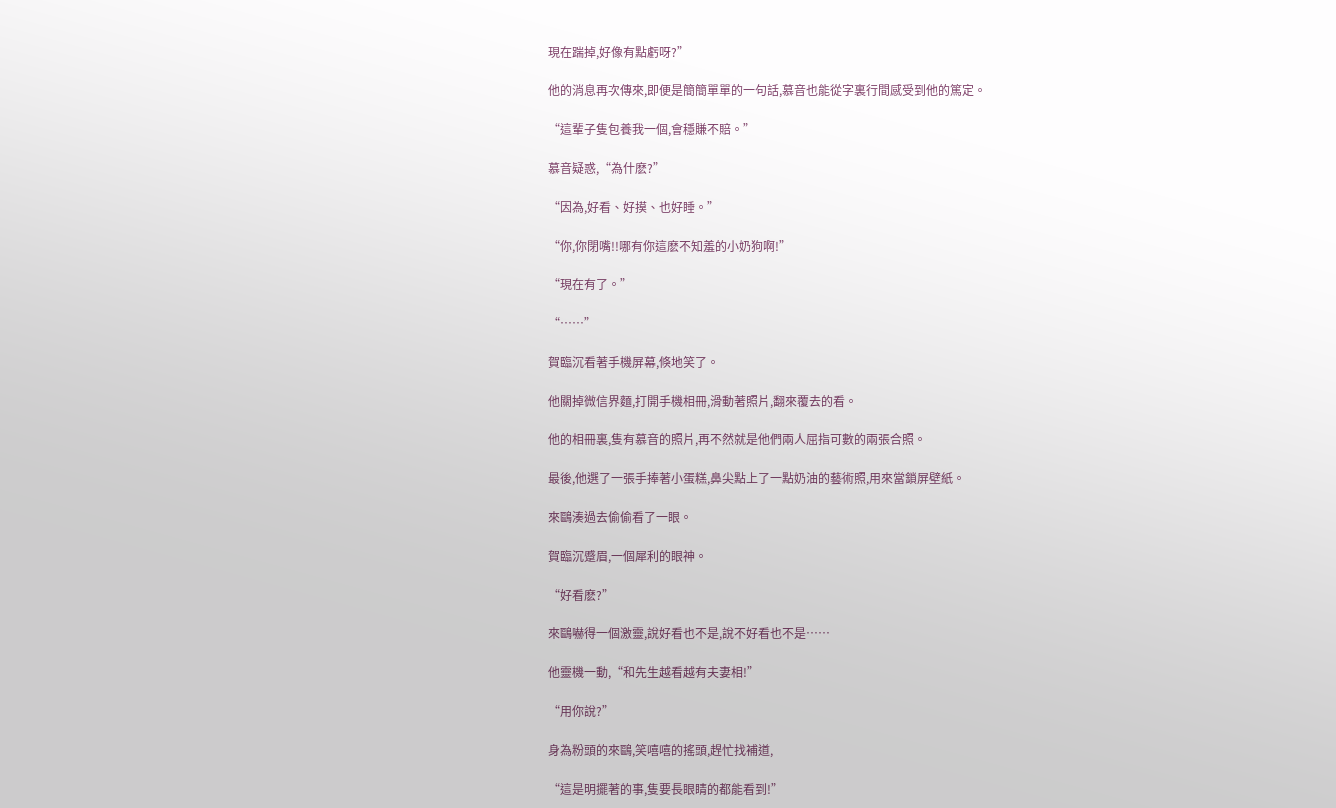現在踹掉,好像有點虧呀?”

他的消息再次傳來,即便是簡簡單單的一句話,慕音也能從字裏行間感受到他的篤定。

“這輩子隻包養我一個,會穩賺不賠。”

慕音疑惑,“為什麽?”

“因為,好看、好摸、也好睡。”

“你,你閉嘴!!哪有你這麽不知羞的小奶狗啊!”

“現在有了。”

“……”

賀臨沉看著手機屏幕,倏地笑了。

他關掉微信界麵,打開手機相冊,滑動著照片,翻來覆去的看。

他的相冊裏,隻有慕音的照片,再不然就是他們兩人屈指可數的兩張合照。

最後,他選了一張手捧著小蛋糕,鼻尖點上了一點奶油的藝術照,用來當鎖屏壁紙。

來鷗湊過去偷偷看了一眼。

賀臨沉蹙眉,一個犀利的眼神。

“好看麽?”

來鷗嚇得一個激靈,說好看也不是,說不好看也不是……

他靈機一動,“和先生越看越有夫妻相!”

“用你說?”

身為粉頭的來鷗,笑嘻嘻的搖頭,趕忙找補道,

“這是明擺著的事,隻要長眼睛的都能看到!”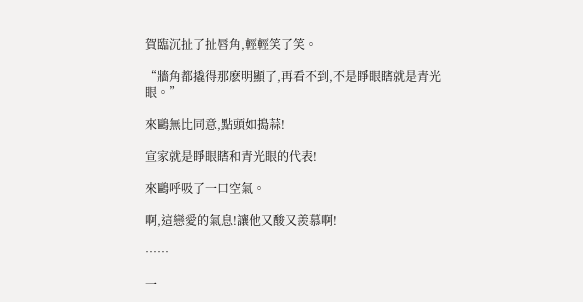賀臨沉扯了扯唇角,輕輕笑了笑。

“牆角都撬得那麽明顯了,再看不到,不是睜眼瞎就是青光眼。”

來鷗無比同意,點頭如搗蒜!

宣家就是睜眼瞎和青光眼的代表!

來鷗呼吸了一口空氣。

啊,這戀愛的氣息!讓他又酸又羨慕啊!

……

一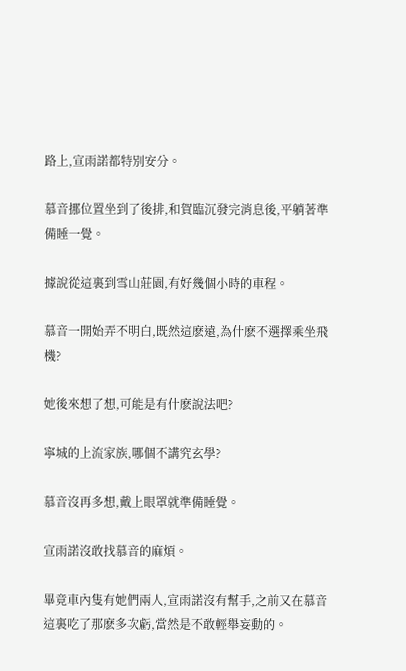路上,宣雨諾都特別安分。

慕音挪位置坐到了後排,和賀臨沉發完消息後,平躺著準備睡一覺。

據說從這裏到雪山莊園,有好幾個小時的車程。

慕音一開始弄不明白,既然這麽遠,為什麽不選擇乘坐飛機?

她後來想了想,可能是有什麽說法吧?

寧城的上流家族,哪個不講究玄學?

慕音沒再多想,戴上眼罩就準備睡覺。

宣雨諾沒敢找慕音的麻煩。

畢竟車內隻有她們兩人,宣雨諾沒有幫手,之前又在慕音這裏吃了那麽多次虧,當然是不敢輕舉妄動的。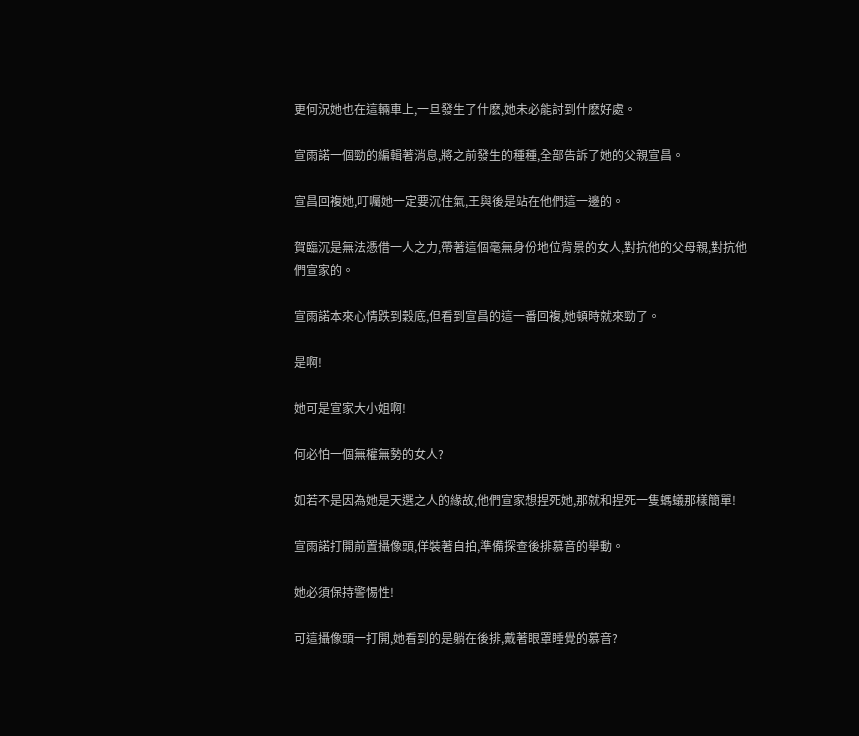更何況她也在這輛車上,一旦發生了什麽,她未必能討到什麽好處。

宣雨諾一個勁的編輯著消息,將之前發生的種種,全部告訴了她的父親宣昌。

宣昌回複她,叮囑她一定要沉住氣,王與後是站在他們這一邊的。

賀臨沉是無法憑借一人之力,帶著這個毫無身份地位背景的女人,對抗他的父母親,對抗他們宣家的。

宣雨諾本來心情跌到穀底,但看到宣昌的這一番回複,她頓時就來勁了。

是啊!

她可是宣家大小姐啊!

何必怕一個無權無勢的女人?

如若不是因為她是天選之人的緣故,他們宣家想捏死她,那就和捏死一隻螞蟻那樣簡單!

宣雨諾打開前置攝像頭,佯裝著自拍,準備探查後排慕音的舉動。

她必須保持警惕性!

可這攝像頭一打開,她看到的是躺在後排,戴著眼罩睡覺的慕音?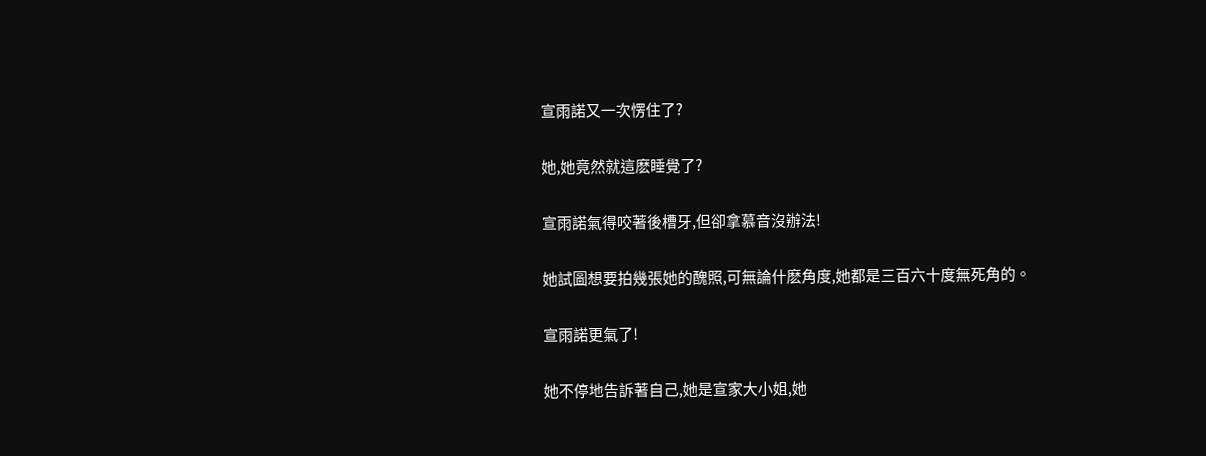宣雨諾又一次愣住了?

她,她竟然就這麽睡覺了?

宣雨諾氣得咬著後槽牙,但卻拿慕音沒辦法!

她試圖想要拍幾張她的醜照,可無論什麽角度,她都是三百六十度無死角的。

宣雨諾更氣了!

她不停地告訴著自己,她是宣家大小姐,她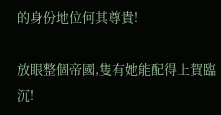的身份地位何其尊貴!

放眼整個帝國,隻有她能配得上賀臨沉!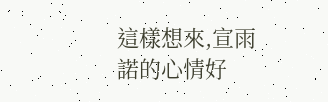這樣想來,宣雨諾的心情好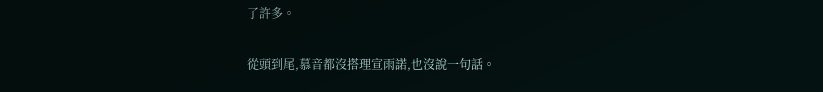了許多。

從頭到尾,慕音都沒搭理宣雨諾,也沒說一句話。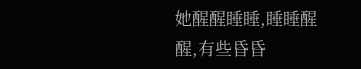她醒醒睡睡,睡睡醒醒,有些昏昏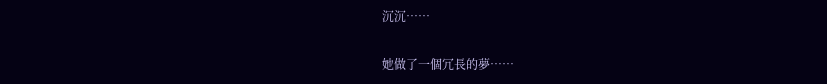沉沉……

她做了一個冗長的夢……